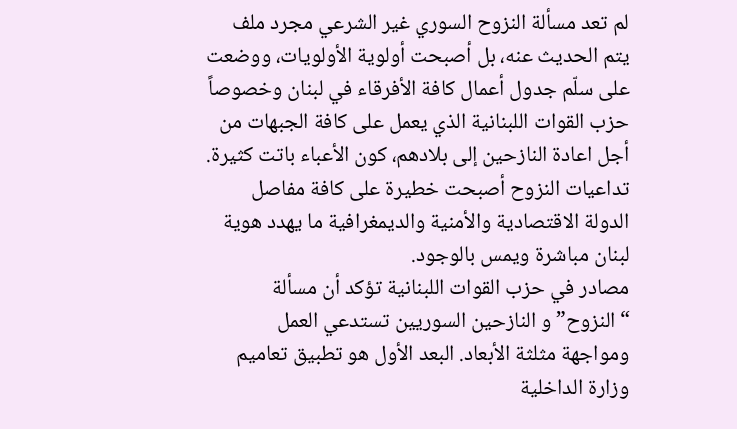لم تعد مسألة النزوح السوري غير الشرعي مجرد ملف يتم الحديث عنه، بل أصبحت أولوية الأولويات، ووضعت على سلّم جدول أعمال كافة الأفرقاء في لبنان وخصوصاً حزب القوات اللبنانية الذي يعمل على كافة الجبهات من أجل اعادة النازحين إلى بلادهم، كون الأعباء باتت كثيرة. تداعيات النزوح أصبحت خطيرة على كافة مفاصل الدولة الاقتصادية والأمنية والديمغرافية ما يهدد هوية لبنان مباشرة ويمس بالوجود.
مصادر في حزب القوات اللبنانية تؤكد أن مسألة “النزوح” و النازحين السوريين تستدعي العمل ومواجهة مثلثة الأبعاد. البعد الأول هو تطبيق تعاميم وزارة الداخلية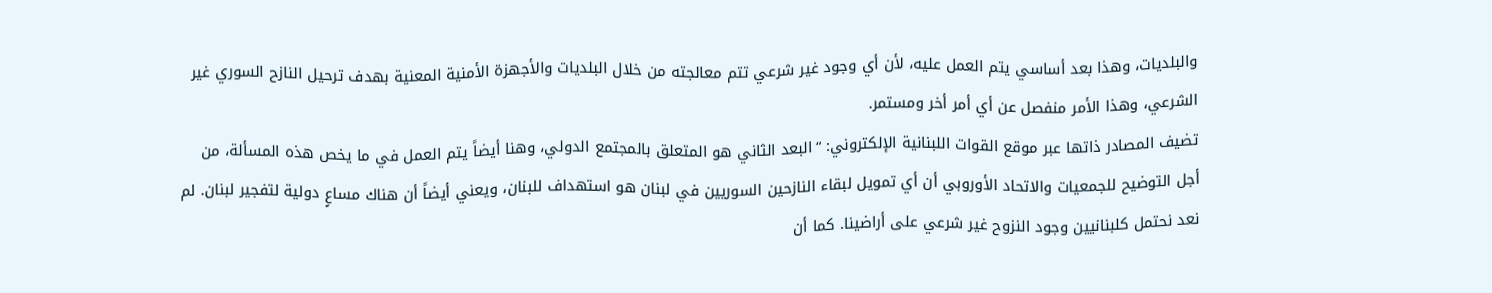والبلديات، وهذا بعد أساسي يتم العمل عليه، لأن أي وجود غير شرعي تتم معالجته من خلال البلديات والأجهزة الأمنية المعنية بهدف ترحيل النازح السوري غير الشرعي، وهذا الأمر منفصل عن أي أمر أخر ومستمر.
تضيف المصادر ذاتها عبر موقع القوات اللبنانية الإلكتروني: “البعد الثاني هو المتعلق بالمجتمع الدولي، وهنا أيضاً يتم العمل في ما يخص هذه المسألة، من أجل التوضيح للجمعيات والاتحاد الأوروبي أن أي تمويل لبقاء النازحين السوريين في لبنان هو استهداف للبنان، ويعني أيضاً أن هناك مساعٍ دولية لتفجير لبنان. لم نعد نحتمل كلبنانيين وجود النزوح غير شرعي على أراضينا. كما أن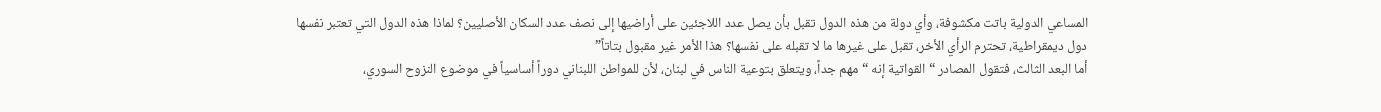المساعي الدولية باتت مكشوفة، وأي دولة من هذه الدول تقبل بأن يصل عدد اللاجئين على أراضيها إلى نصف عدد السكان الأصليين؟ لماذا هذه الدول التي تعتبر نفسها دول ديمقراطية، تحترم الرأي الأخر، تقبل على غيرها ما لا تقبله على نفسها؟ هذا الأمر غير مقبول بتاتاً”
أما البعد الثالث، فتقول المصادر “القواتية إنه “مهم جداً، ويتعلق بتوعية الناس في لبنان، لأن للمواطن اللبناني دوراً أساسياً في موضوع النزوح السوري،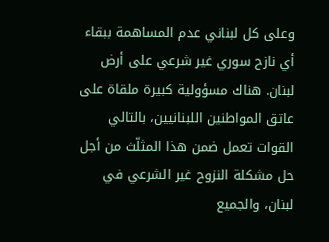وعلى كل لبناني عدم المساهمة ببقاء أي نازح سوري غير شرعي على أرض لبنان. هناك مسؤولية كبيرة ملقاة على عاتق المواطنين اللبنانيين، بالتالي القوات تعمل ضمن هذا المثلّث من أجل حل مشكلة النزوح غير الشرعي في لبنان، والجميع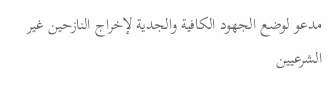مدعو لوضع الجهود الكافية والجدية لإخراج النازحين غير الشرعيين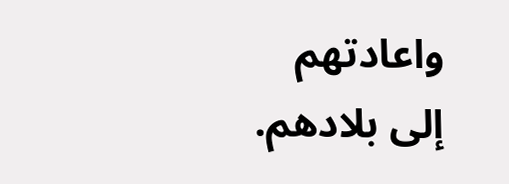واعادتهم إلى بلادهم.